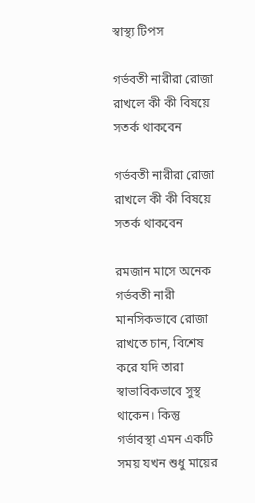স্বাস্থ্য টিপস

গর্ভবতী নারীরা রোজা রাখলে কী কী বিষয়ে সতর্ক থাকবেন

গর্ভবতী নারীরা রোজা রাখলে কী কী বিষয়ে সতর্ক থাকবেন

রমজান মাসে অনেক গর্ভবতী নারী মানসিকভাবে রোজা রাখতে চান, বিশেষ করে যদি তারা স্বাভাবিকভাবে সুস্থ থাকেন। কিন্তু গর্ভাবস্থা এমন একটি সময় যখন শুধু মায়ের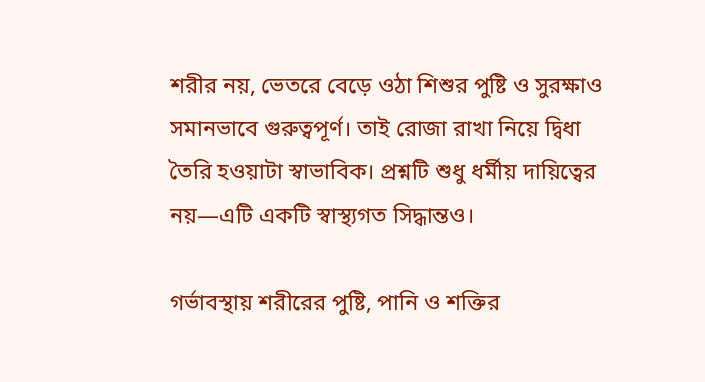শরীর নয়, ভেতরে বেড়ে ওঠা শিশুর পুষ্টি ও সুরক্ষাও সমানভাবে গুরুত্বপূর্ণ। তাই রোজা রাখা নিয়ে দ্বিধা তৈরি হওয়াটা স্বাভাবিক। প্রশ্নটি শুধু ধর্মীয় দায়িত্বের নয়—এটি একটি স্বাস্থ্যগত সিদ্ধান্তও।

গর্ভাবস্থায় শরীরের পুষ্টি, পানি ও শক্তির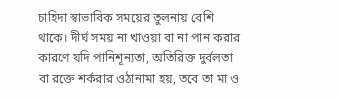চাহিদা স্বাভাবিক সময়ের তুলনায় বেশি থাকে। দীর্ঘ সময় না খাওয়া বা না পান করার কারণে যদি পানিশূন্যতা, অতিরিক্ত দুর্বলতা বা রক্তে শর্করার ওঠানামা হয়, তবে তা মা ও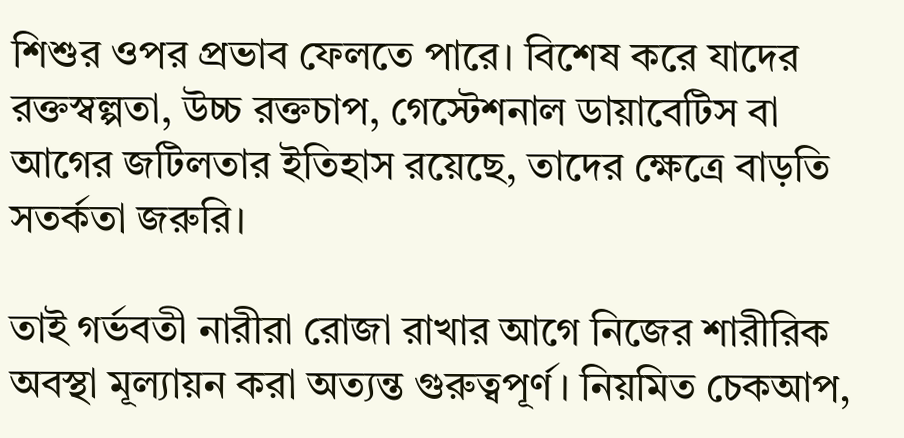শিশুর ওপর প্রভাব ফেলতে পারে। বিশেষ করে যাদের রক্তস্বল্পতা, উচ্চ রক্তচাপ, গেস্টেশনাল ডায়াবেটিস বা আগের জটিলতার ইতিহাস রয়েছে, তাদের ক্ষেত্রে বাড়তি সতর্কতা জরুরি।

তাই গর্ভবতী নারীরা রোজা রাখার আগে নিজের শারীরিক অবস্থা মূল্যায়ন করা অত্যন্ত গুরুত্বপূর্ণ। নিয়মিত চেকআপ,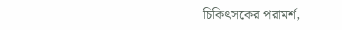চিকিৎসকের পরামর্শ,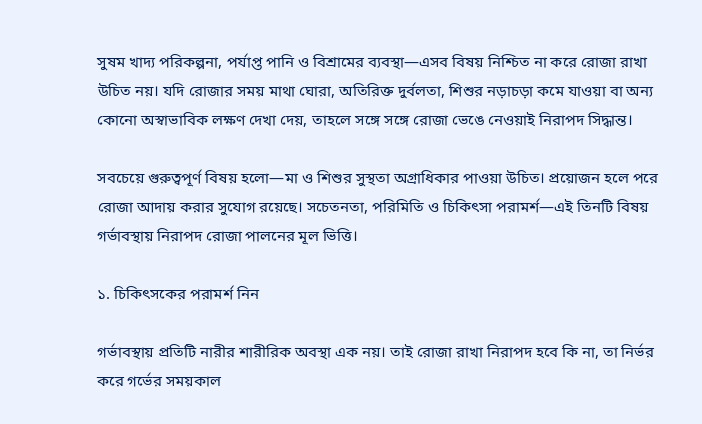সুষম খাদ্য পরিকল্পনা, পর্যাপ্ত পানি ও বিশ্রামের ব্যবস্থা—এসব বিষয় নিশ্চিত না করে রোজা রাখা উচিত নয়। যদি রোজার সময় মাথা ঘোরা, অতিরিক্ত দুর্বলতা, শিশুর নড়াচড়া কমে যাওয়া বা অন্য কোনো অস্বাভাবিক লক্ষণ দেখা দেয়, তাহলে সঙ্গে সঙ্গে রোজা ভেঙে নেওয়াই নিরাপদ সিদ্ধান্ত।

সবচেয়ে গুরুত্বপূর্ণ বিষয় হলো—মা ও শিশুর সুস্থতা অগ্রাধিকার পাওয়া উচিত। প্রয়োজন হলে পরে রোজা আদায় করার সুযোগ রয়েছে। সচেতনতা, পরিমিতি ও চিকিৎসা পরামর্শ—এই তিনটি বিষয় গর্ভাবস্থায় নিরাপদ রোজা পালনের মূল ভিত্তি।

১. চিকিৎসকের পরামর্শ নিন

গর্ভাবস্থায় প্রতিটি নারীর শারীরিক অবস্থা এক নয়। তাই রোজা রাখা নিরাপদ হবে কি না, তা নির্ভর করে গর্ভের সময়কাল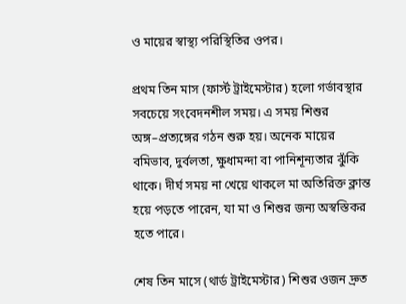ও মায়ের স্বাস্থ্য পরিস্থিতির ওপর।

প্রথম তিন মাস (ফার্স্ট ট্রাইমেস্টার) হলো গর্ভাবস্থার সবচেয়ে সংবেদনশীল সময়। এ সময় শিশুর অঙ্গ–প্রত্যঙ্গের গঠন শুরু হয়। অনেক মায়ের বমিভাব, দুর্বলতা, ক্ষুধামন্দা বা পানিশূন্যতার ঝুঁকি থাকে। দীর্ঘ সময় না খেয়ে থাকলে মা অতিরিক্ত ক্লান্ত হয়ে পড়তে পারেন, যা মা ও শিশুর জন্য অস্বস্তিকর হতে পারে।

শেষ তিন মাসে (থার্ড ট্রাইমেস্টার) শিশুর ওজন দ্রুত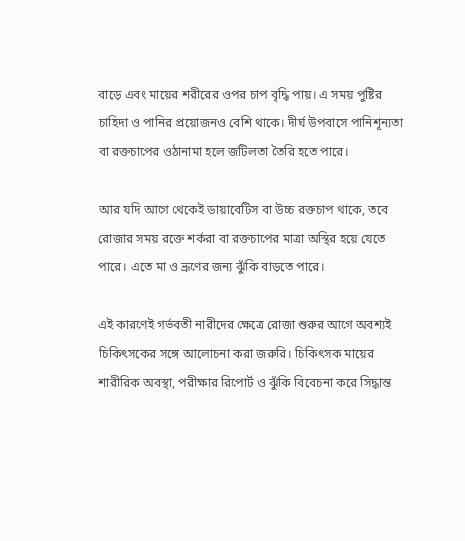বাড়ে এবং মায়ের শরীরের ওপর চাপ বৃদ্ধি পায়। এ সময় পুষ্টির চাহিদা ও পানির প্রয়োজনও বেশি থাকে। দীর্ঘ উপবাসে পানিশূন্যতা বা রক্তচাপের ওঠানামা হলে জটিলতা তৈরি হতে পারে।

আর যদি আগে থেকেই ডায়াবেটিস বা উচ্চ রক্তচাপ থাকে, তবে রোজার সময় রক্তে শর্করা বা রক্তচাপের মাত্রা অস্থির হয়ে যেতে পারে। এতে মা ও ভ্রূণের জন্য ঝুঁকি বাড়তে পারে।

এই কারণেই গর্ভবতী নারীদের ক্ষেত্রে রোজা শুরুর আগে অবশ্যই চিকিৎসকের সঙ্গে আলোচনা করা জরুরি। চিকিৎসক মায়ের শারীরিক অবস্থা, পরীক্ষার রিপোর্ট ও ঝুঁকি বিবেচনা করে সিদ্ধান্ত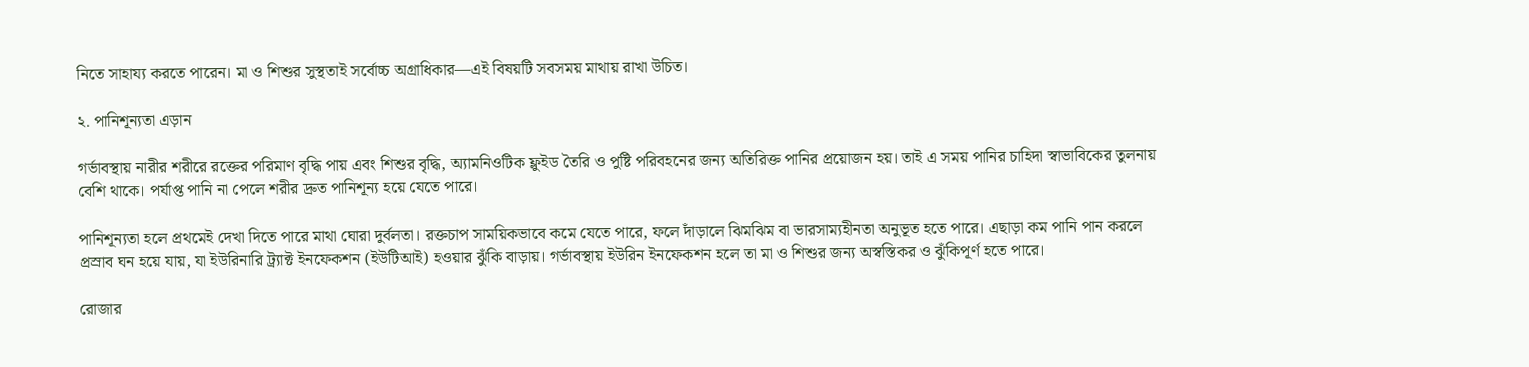নিতে সাহায্য করতে পারেন। মা ও শিশুর সুস্থতাই সর্বোচ্চ অগ্রাধিকার—এই বিষয়টি সবসময় মাথায় রাখা উচিত।

২. পানিশূন্যতা এড়ান

গর্ভাবস্থায় নারীর শরীরে রক্তের পরিমাণ বৃদ্ধি পায় এবং শিশুর বৃদ্ধি, অ্যামনিওটিক ফ্লুইড তৈরি ও পুষ্টি পরিবহনের জন্য অতিরিক্ত পানির প্রয়োজন হয়। তাই এ সময় পানির চাহিদা স্বাভাবিকের তুলনায় বেশি থাকে। পর্যাপ্ত পানি না পেলে শরীর দ্রুত পানিশূন্য হয়ে যেতে পারে।

পানিশূন্যতা হলে প্রথমেই দেখা দিতে পারে মাথা ঘোরা দুর্বলতা। রক্তচাপ সাময়িকভাবে কমে যেতে পারে, ফলে দাঁড়ালে ঝিমঝিম বা ভারসাম্যহীনতা অনুভূত হতে পারে। এছাড়া কম পানি পান করলে প্রস্রাব ঘন হয়ে যায়, যা ইউরিনারি ট্র্যাক্ট ইনফেকশন (ইউটিআই) হওয়ার ঝুঁকি বাড়ায়। গর্ভাবস্থায় ইউরিন ইনফেকশন হলে তা মা ও শিশুর জন্য অস্বস্তিকর ও ঝুঁকিপূর্ণ হতে পারে।

রোজার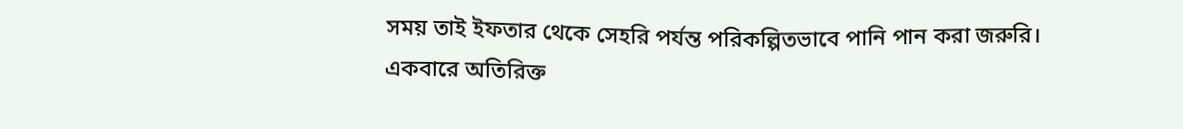সময় তাই ইফতার থেকে সেহরি পর্যন্ত পরিকল্পিতভাবে পানি পান করা জরুরি। একবারে অতিরিক্ত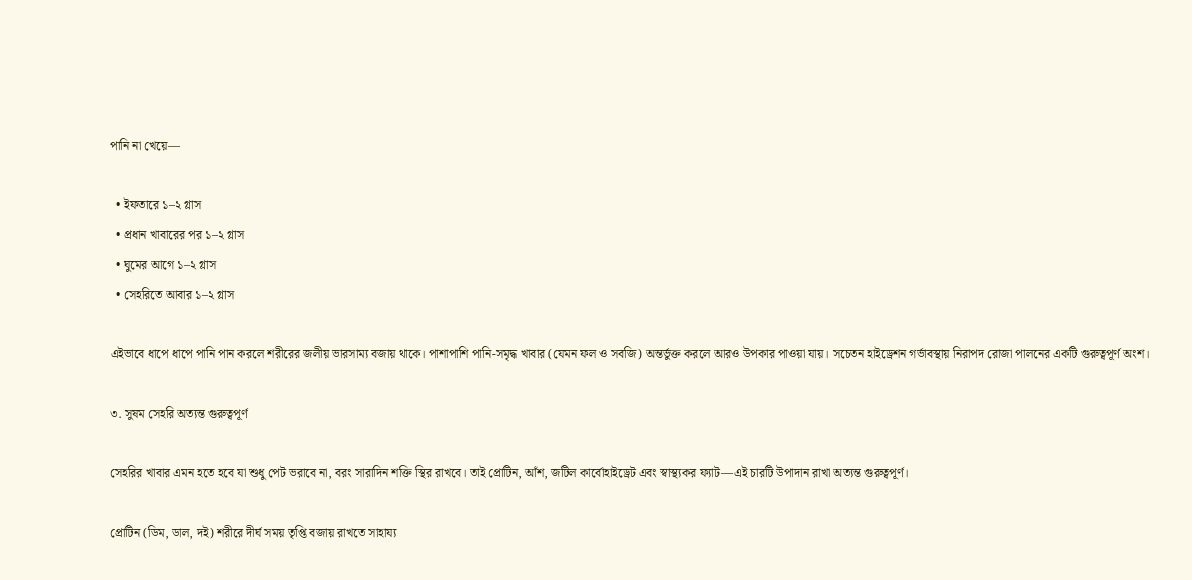পানি না খেয়ে—

  • ইফতারে ১–২ গ্লাস
  • প্রধান খাবারের পর ১–২ গ্লাস
  • ঘুমের আগে ১–২ গ্লাস
  • সেহরিতে আবার ১–২ গ্লাস

এইভাবে ধাপে ধাপে পানি পান করলে শরীরের জলীয় ভারসাম্য বজায় থাকে। পাশাপাশি পানি-সমৃদ্ধ খাবার (যেমন ফল ও সবজি) অন্তর্ভুক্ত করলে আরও উপকার পাওয়া যায়। সচেতন হাইড্রেশন গর্ভাবস্থায় নিরাপদ রোজা পালনের একটি গুরুত্বপূর্ণ অংশ।

৩. সুষম সেহরি অত্যন্ত গুরুত্বপূর্ণ

সেহরির খাবার এমন হতে হবে যা শুধু পেট ভরাবে না, বরং সারাদিন শক্তি স্থির রাখবে। তাই প্রোটিন, আঁশ, জটিল কার্বোহাইড্রেট এবং স্বাস্থ্যকর ফ্যাট—এই চারটি উপাদান রাখা অত্যন্ত গুরুত্বপূর্ণ।

প্রোটিন (ডিম, ডাল, দই) শরীরে দীর্ঘ সময় তৃপ্তি বজায় রাখতে সাহায্য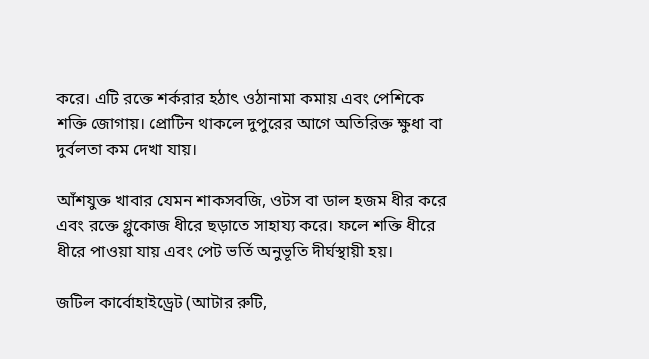করে। এটি রক্তে শর্করার হঠাৎ ওঠানামা কমায় এবং পেশিকে শক্তি জোগায়। প্রোটিন থাকলে দুপুরের আগে অতিরিক্ত ক্ষুধা বা দুর্বলতা কম দেখা যায়।

আঁশযুক্ত খাবার যেমন শাকসবজি, ওটস বা ডাল হজম ধীর করে এবং রক্তে গ্লুকোজ ধীরে ছড়াতে সাহায্য করে। ফলে শক্তি ধীরে ধীরে পাওয়া যায় এবং পেট ভর্তি অনুভূতি দীর্ঘস্থায়ী হয়।

জটিল কার্বোহাইড্রেট (আটার রুটি,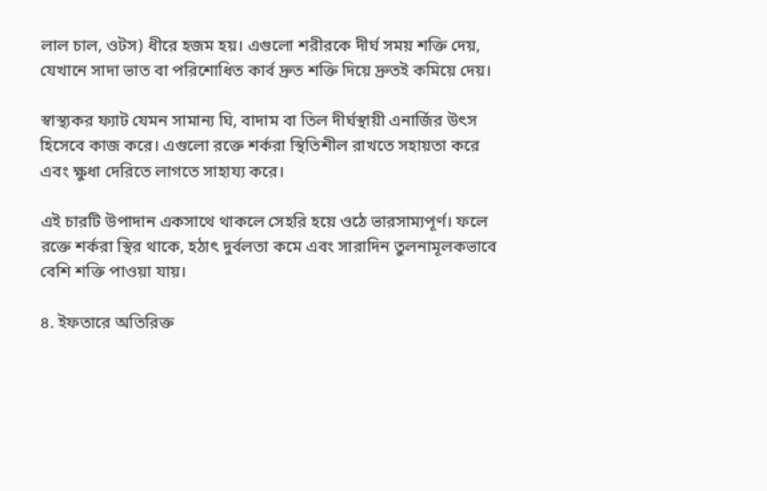লাল চাল, ওটস) ধীরে হজম হয়। এগুলো শরীরকে দীর্ঘ সময় শক্তি দেয়, যেখানে সাদা ভাত বা পরিশোধিত কার্ব দ্রুত শক্তি দিয়ে দ্রুতই কমিয়ে দেয়।

স্বাস্থ্যকর ফ্যাট যেমন সামান্য ঘি, বাদাম বা তিল দীর্ঘস্থায়ী এনার্জির উৎস হিসেবে কাজ করে। এগুলো রক্তে শর্করা স্থিতিশীল রাখতে সহায়তা করে এবং ক্ষুধা দেরিতে লাগতে সাহায্য করে।

এই চারটি উপাদান একসাথে থাকলে সেহরি হয়ে ওঠে ভারসাম্যপূর্ণ। ফলে রক্তে শর্করা স্থির থাকে, হঠাৎ দুর্বলতা কমে এবং সারাদিন তুলনামূলকভাবে বেশি শক্তি পাওয়া যায়।

৪. ইফতারে অতিরিক্ত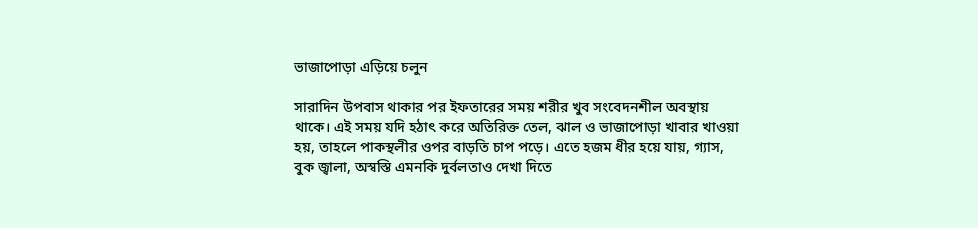ভাজাপোড়া এড়িয়ে চলুন

সারাদিন উপবাস থাকার পর ইফতারের সময় শরীর খুব সংবেদনশীল অবস্থায় থাকে। এই সময় যদি হঠাৎ করে অতিরিক্ত তেল, ঝাল ও ভাজাপোড়া খাবার খাওয়া হয়, তাহলে পাকস্থলীর ওপর বাড়তি চাপ পড়ে। এতে হজম ধীর হয়ে যায়, গ্যাস, বুক জ্বালা, অস্বস্তি এমনকি দুর্বলতাও দেখা দিতে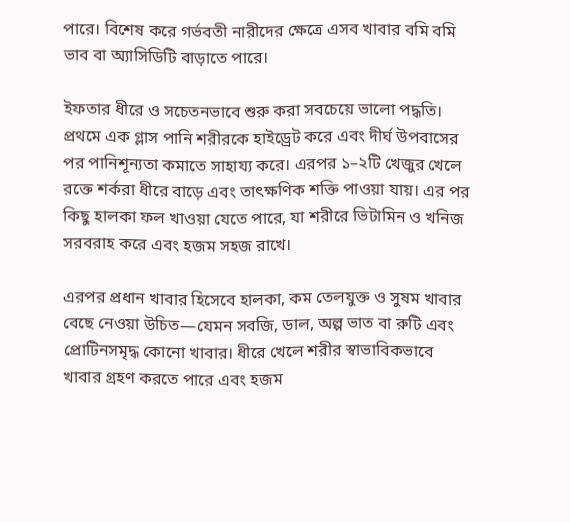পারে। বিশেষ করে গর্ভবতী নারীদের ক্ষেত্রে এসব খাবার বমি বমি ভাব বা অ্যাসিডিটি বাড়াতে পারে।

ইফতার ধীরে ও সচেতনভাবে শুরু করা সবচেয়ে ভালো পদ্ধতি। প্রথমে এক গ্লাস পানি শরীরকে হাইড্রেট করে এবং দীর্ঘ উপবাসের পর পানিশূন্যতা কমাতে সাহায্য করে। এরপর ১–২টি খেজুর খেলে রক্তে শর্করা ধীরে বাড়ে এবং তাৎক্ষণিক শক্তি পাওয়া যায়। এর পর কিছু হালকা ফল খাওয়া যেতে পারে, যা শরীরে ভিটামিন ও খনিজ সরবরাহ করে এবং হজম সহজ রাখে।

এরপর প্রধান খাবার হিসেবে হালকা, কম তেলযুক্ত ও সুষম খাবার বেছে নেওয়া উচিত—যেমন সবজি, ডাল, অল্প ভাত বা রুটি এবং প্রোটিনসমৃদ্ধ কোনো খাবার। ধীরে খেলে শরীর স্বাভাবিকভাবে খাবার গ্রহণ করতে পারে এবং হজম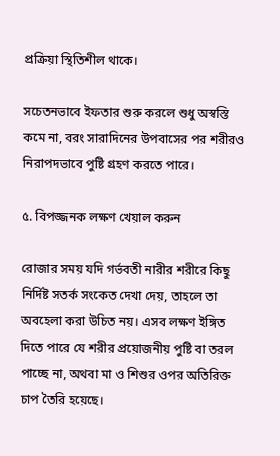প্রক্রিয়া স্থিতিশীল থাকে।

সচেতনভাবে ইফতার শুরু করলে শুধু অস্বস্তি কমে না, বরং সারাদিনের উপবাসের পর শরীরও নিরাপদভাবে পুষ্টি গ্রহণ করতে পারে।

৫. বিপজ্জনক লক্ষণ খেয়াল করুন

রোজার সময় যদি গর্ভবতী নারীর শরীরে কিছু নির্দিষ্ট সতর্ক সংকেত দেখা দেয়, তাহলে তা অবহেলা করা উচিত নয়। এসব লক্ষণ ইঙ্গিত দিতে পারে যে শরীর প্রয়োজনীয় পুষ্টি বা তরল পাচ্ছে না, অথবা মা ও শিশুর ওপর অতিরিক্ত চাপ তৈরি হয়েছে।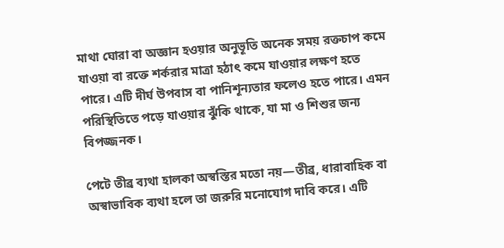মাথা ঘোরা বা অজ্ঞান হওয়ার অনুভূতি অনেক সময় রক্তচাপ কমে যাওয়া বা রক্তে শর্করার মাত্রা হঠাৎ কমে যাওয়ার লক্ষণ হতে পারে। এটি দীর্ঘ উপবাস বা পানিশূন্যতার ফলেও হতে পারে। এমন পরিস্থিতিতে পড়ে যাওয়ার ঝুঁকি থাকে, যা মা ও শিশুর জন্য বিপজ্জনক।

পেটে তীব্র ব্যথা হালকা অস্বস্তির মতো নয়—তীব্র, ধারাবাহিক বা অস্বাভাবিক ব্যথা হলে তা জরুরি মনোযোগ দাবি করে। এটি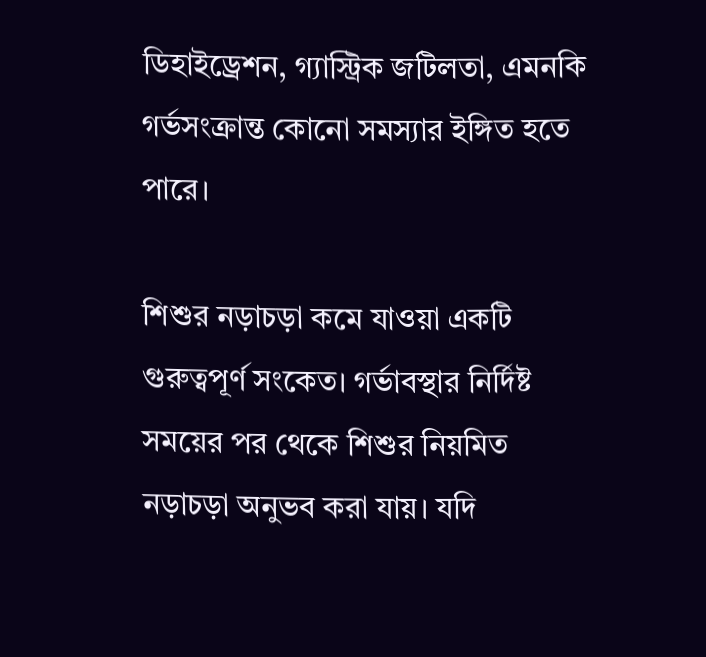ডিহাইড্রেশন, গ্যাস্ট্রিক জটিলতা, এমনকি গর্ভসংক্রান্ত কোনো সমস্যার ইঙ্গিত হতে পারে।

শিশুর নড়াচড়া কমে যাওয়া একটি গুরুত্বপূর্ণ সংকেত। গর্ভাবস্থার নির্দিষ্ট সময়ের পর থেকে শিশুর নিয়মিত নড়াচড়া অনুভব করা যায়। যদি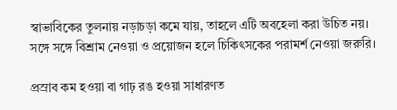স্বাভাবিকের তুলনায় নড়াচড়া কমে যায়, তাহলে এটি অবহেলা করা উচিত নয়। সঙ্গে সঙ্গে বিশ্রাম নেওয়া ও প্রয়োজন হলে চিকিৎসকের পরামর্শ নেওয়া জরুরি।

প্রস্রাব কম হওয়া বা গাঢ় রঙ হওয়া সাধারণত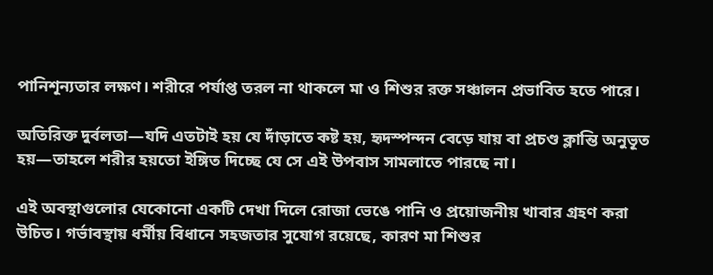পানিশূন্যতার লক্ষণ। শরীরে পর্যাপ্ত তরল না থাকলে মা ও শিশুর রক্ত সঞ্চালন প্রভাবিত হতে পারে।

অতিরিক্ত দুর্বলতা—যদি এতটাই হয় যে দাঁড়াতে কষ্ট হয়, হৃদস্পন্দন বেড়ে যায় বা প্রচণ্ড ক্লান্তি অনুভূত হয়—তাহলে শরীর হয়তো ইঙ্গিত দিচ্ছে যে সে এই উপবাস সামলাতে পারছে না।

এই অবস্থাগুলোর যেকোনো একটি দেখা দিলে রোজা ভেঙে পানি ও প্রয়োজনীয় খাবার গ্রহণ করা উচিত। গর্ভাবস্থায় ধর্মীয় বিধানে সহজতার সুযোগ রয়েছে, কারণ মা শিশুর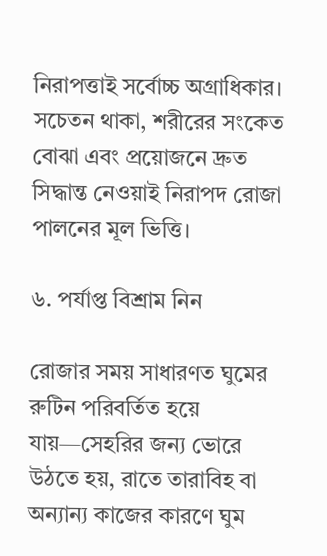নিরাপত্তাই সর্বোচ্চ অগ্রাধিকার। সচেতন থাকা, শরীরের সংকেত বোঝা এবং প্রয়োজনে দ্রুত সিদ্ধান্ত নেওয়াই নিরাপদ রোজা পালনের মূল ভিত্তি।

৬. পর্যাপ্ত বিশ্রাম নিন

রোজার সময় সাধারণত ঘুমের রুটিন পরিবর্তিত হয়ে যায়—সেহরির জন্য ভোরে উঠতে হয়, রাতে তারাবিহ বা অন্যান্য কাজের কারণে ঘুম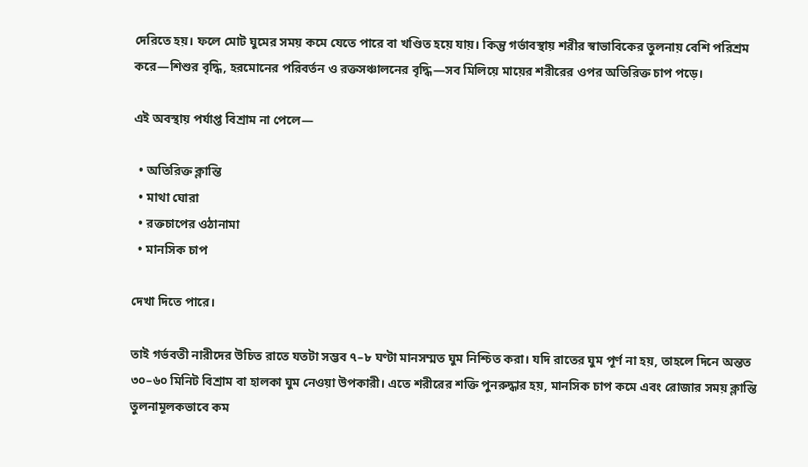দেরিতে হয়। ফলে মোট ঘুমের সময় কমে যেতে পারে বা খণ্ডিত হয়ে যায়। কিন্তু গর্ভাবস্থায় শরীর স্বাভাবিকের তুলনায় বেশি পরিশ্রম করে—শিশুর বৃদ্ধি, হরমোনের পরিবর্তন ও রক্তসঞ্চালনের বৃদ্ধি—সব মিলিয়ে মায়ের শরীরের ওপর অতিরিক্ত চাপ পড়ে।

এই অবস্থায় পর্যাপ্ত বিশ্রাম না পেলে—

  • অতিরিক্ত ক্লান্তি
  • মাথা ঘোরা
  • রক্তচাপের ওঠানামা
  • মানসিক চাপ

দেখা দিতে পারে।

তাই গর্ভবতী নারীদের উচিত রাতে যতটা সম্ভব ৭–৮ ঘণ্টা মানসম্মত ঘুম নিশ্চিত করা। যদি রাতের ঘুম পূর্ণ না হয়, তাহলে দিনে অন্তত ৩০–৬০ মিনিট বিশ্রাম বা হালকা ঘুম নেওয়া উপকারী। এতে শরীরের শক্তি পুনরুদ্ধার হয়, মানসিক চাপ কমে এবং রোজার সময় ক্লান্তি তুলনামূলকভাবে কম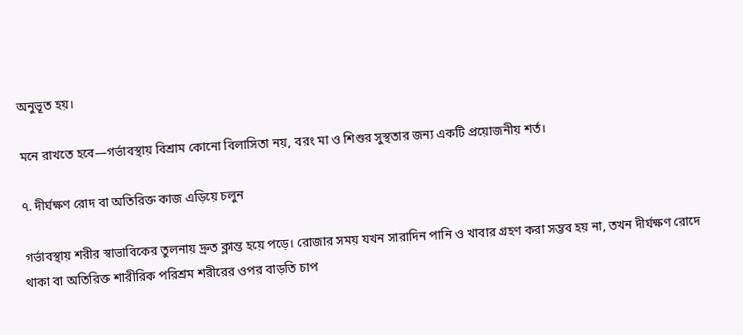অনুভূত হয়।

মনে রাখতে হবে—গর্ভাবস্থায় বিশ্রাম কোনো বিলাসিতা নয়, বরং মা ও শিশুর সুস্থতার জন্য একটি প্রয়োজনীয় শর্ত।

৭. দীর্ঘক্ষণ রোদ বা অতিরিক্ত কাজ এড়িয়ে চলুন

গর্ভাবস্থায় শরীর স্বাভাবিকের তুলনায় দ্রুত ক্লান্ত হয়ে পড়ে। রোজার সময় যখন সারাদিন পানি ও খাবার গ্রহণ করা সম্ভব হয় না, তখন দীর্ঘক্ষণ রোদে থাকা বা অতিরিক্ত শারীরিক পরিশ্রম শরীরের ওপর বাড়তি চাপ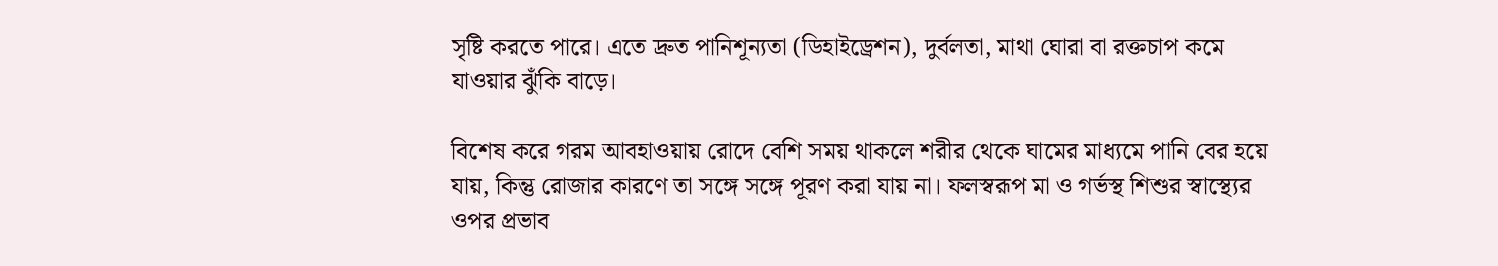সৃষ্টি করতে পারে। এতে দ্রুত পানিশূন্যতা (ডিহাইড্রেশন), দুর্বলতা, মাথা ঘোরা বা রক্তচাপ কমে যাওয়ার ঝুঁকি বাড়ে।

বিশেষ করে গরম আবহাওয়ায় রোদে বেশি সময় থাকলে শরীর থেকে ঘামের মাধ্যমে পানি বের হয়ে যায়, কিন্তু রোজার কারণে তা সঙ্গে সঙ্গে পূরণ করা যায় না। ফলস্বরূপ মা ও গর্ভস্থ শিশুর স্বাস্থ্যের ওপর প্রভাব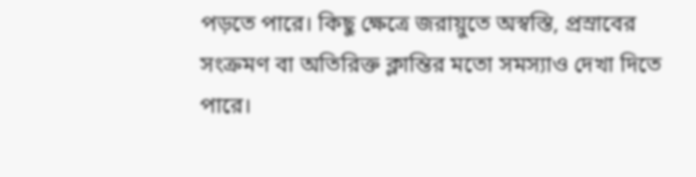পড়তে পারে। কিছু ক্ষেত্রে জরায়ুতে অস্বস্তি, প্রস্রাবের সংক্রমণ বা অতিরিক্ত ক্লান্তির মতো সমস্যাও দেখা দিতে পারে।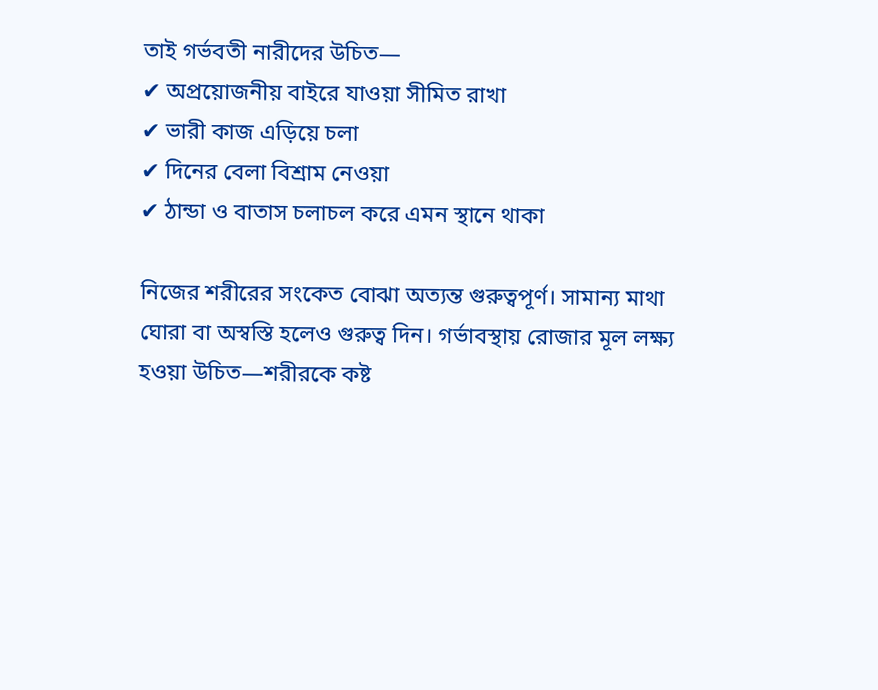তাই গর্ভবতী নারীদের উচিত—
✔ অপ্রয়োজনীয় বাইরে যাওয়া সীমিত রাখা
✔ ভারী কাজ এড়িয়ে চলা
✔ দিনের বেলা বিশ্রাম নেওয়া
✔ ঠান্ডা ও বাতাস চলাচল করে এমন স্থানে থাকা

নিজের শরীরের সংকেত বোঝা অত্যন্ত গুরুত্বপূর্ণ। সামান্য মাথা ঘোরা বা অস্বস্তি হলেও গুরুত্ব দিন। গর্ভাবস্থায় রোজার মূল লক্ষ্য হওয়া উচিত—শরীরকে কষ্ট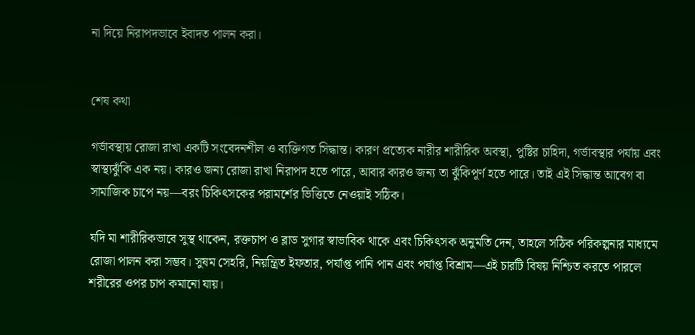না দিয়ে নিরাপদভাবে ইবাদত পালন করা।


শেষ কথা

গর্ভাবস্থায় রোজা রাখা একটি সংবেদনশীল ও ব্যক্তিগত সিদ্ধান্ত। কারণ প্রত্যেক নারীর শারীরিক অবস্থা, পুষ্টির চাহিদা, গর্ভাবস্থার পর্যায় এবং স্বাস্থ্যঝুঁকি এক নয়। কারও জন্য রোজা রাখা নিরাপদ হতে পারে, আবার কারও জন্য তা ঝুঁকিপূর্ণ হতে পারে। তাই এই সিদ্ধান্ত আবেগ বা সামাজিক চাপে নয়—বরং চিকিৎসকের পরামর্শের ভিত্তিতে নেওয়াই সঠিক।

যদি মা শারীরিকভাবে সুস্থ থাকেন, রক্তচাপ ও ব্লাড সুগার স্বাভাবিক থাকে এবং চিকিৎসক অনুমতি দেন, তাহলে সঠিক পরিকল্পনার মাধ্যমে রোজা পালন করা সম্ভব। সুষম সেহরি, নিয়ন্ত্রিত ইফতার, পর্যাপ্ত পানি পান এবং পর্যাপ্ত বিশ্রাম—এই চারটি বিষয় নিশ্চিত করতে পারলে শরীরের ওপর চাপ কমানো যায়।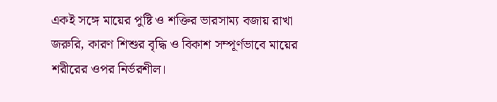একই সঙ্গে মায়ের পুষ্টি ও শক্তির ভারসাম্য বজায় রাখা জরুরি, কারণ শিশুর বৃদ্ধি ও বিকাশ সম্পূর্ণভাবে মায়ের শরীরের ওপর নির্ভরশীল।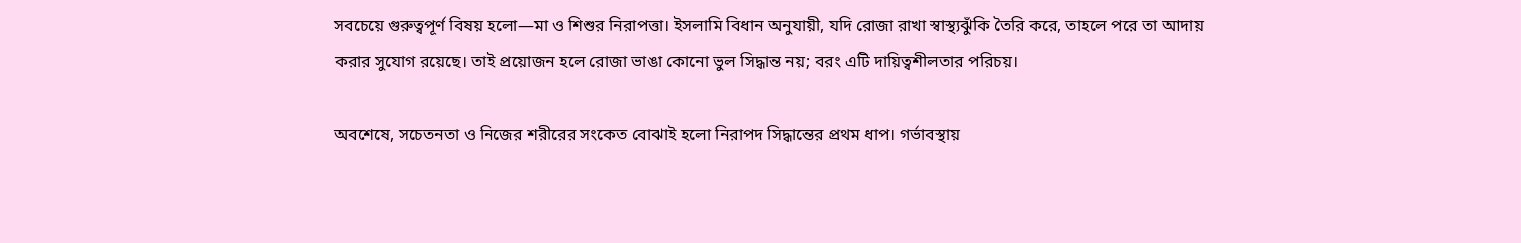সবচেয়ে গুরুত্বপূর্ণ বিষয় হলো—মা ও শিশুর নিরাপত্তা। ইসলামি বিধান অনুযায়ী, যদি রোজা রাখা স্বাস্থ্যঝুঁকি তৈরি করে, তাহলে পরে তা আদায় করার সুযোগ রয়েছে। তাই প্রয়োজন হলে রোজা ভাঙা কোনো ভুল সিদ্ধান্ত নয়; বরং এটি দায়িত্বশীলতার পরিচয়।

অবশেষে, সচেতনতা ও নিজের শরীরের সংকেত বোঝাই হলো নিরাপদ সিদ্ধান্তের প্রথম ধাপ। গর্ভাবস্থায়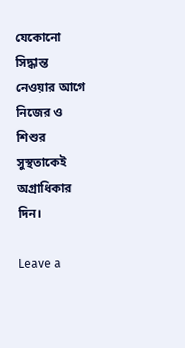যেকোনো সিদ্ধান্ত নেওয়ার আগে নিজের ও শিশুর সুস্থতাকেই অগ্রাধিকার দিন।

Leave a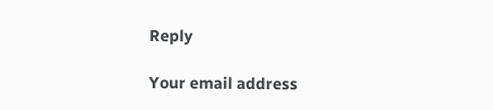Reply

Your email address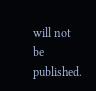will not be published.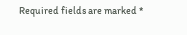Required fields are marked *